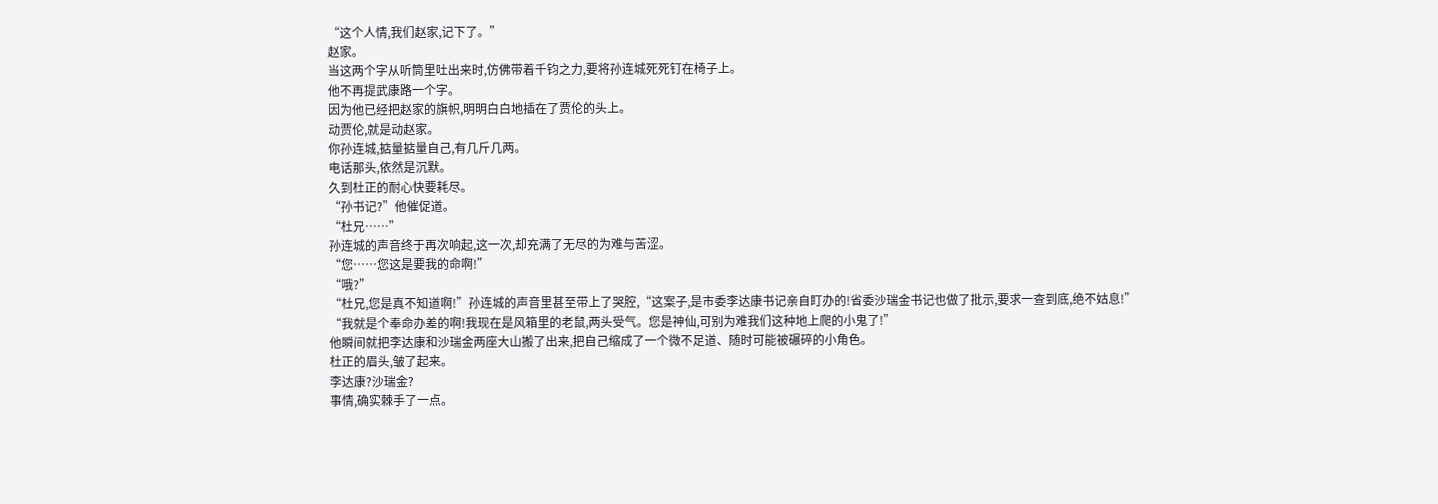“这个人情,我们赵家,记下了。”
赵家。
当这两个字从听筒里吐出来时,仿佛带着千钧之力,要将孙连城死死钉在椅子上。
他不再提武康路一个字。
因为他已经把赵家的旗帜,明明白白地插在了贾伦的头上。
动贾伦,就是动赵家。
你孙连城,掂量掂量自己,有几斤几两。
电话那头,依然是沉默。
久到杜正的耐心快要耗尽。
“孙书记?”他催促道。
“杜兄……”
孙连城的声音终于再次响起,这一次,却充满了无尽的为难与苦涩。
“您……您这是要我的命啊!”
“哦?”
“杜兄,您是真不知道啊!”孙连城的声音里甚至带上了哭腔,“这案子,是市委李达康书记亲自盯办的!省委沙瑞金书记也做了批示,要求一查到底,绝不姑息!”
“我就是个奉命办差的啊!我现在是风箱里的老鼠,两头受气。您是神仙,可别为难我们这种地上爬的小鬼了!”
他瞬间就把李达康和沙瑞金两座大山搬了出来,把自己缩成了一个微不足道、随时可能被碾碎的小角色。
杜正的眉头,皱了起来。
李达康?沙瑞金?
事情,确实棘手了一点。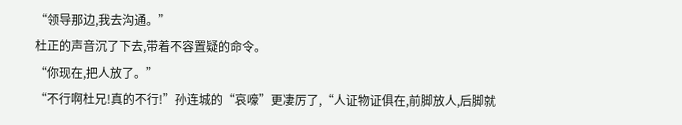“领导那边,我去沟通。”
杜正的声音沉了下去,带着不容置疑的命令。
“你现在,把人放了。”
“不行啊杜兄!真的不行!”孙连城的“哀嚎”更凄厉了,“人证物证俱在,前脚放人,后脚就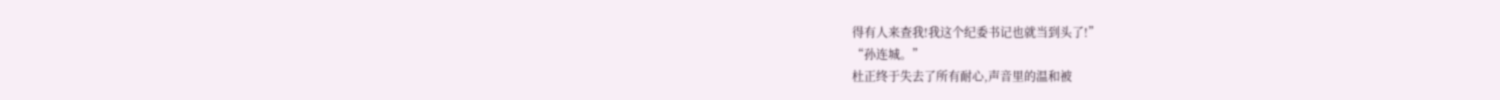得有人来查我!我这个纪委书记也就当到头了!”
“孙连城。”
杜正终于失去了所有耐心,声音里的温和被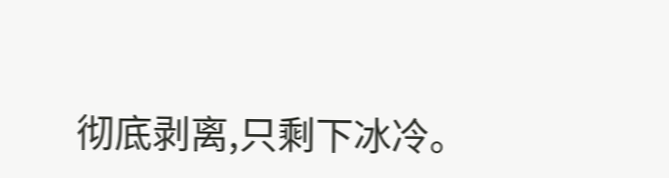彻底剥离,只剩下冰冷。